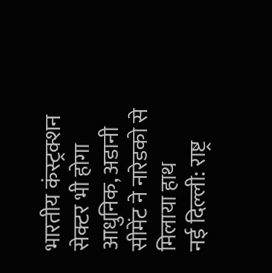भारतीय कंस्ट्रक्शन सेक्टर भी होगा आधुनिक, अडानी सीमेंट ने नारेडको से मिलाया हाथ
नई दिल्ली: राष्ट्र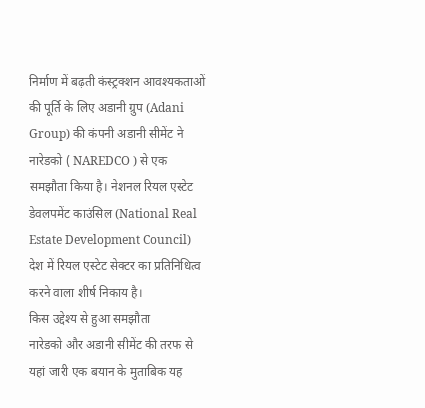निर्माण में बढ़ती कंस्ट्रक्शन आवश्यकताओं की पूर्ति के लिए अडानी ग्रुप (Adani Group) की कंपनी अडानी सीमेंट ने नारेडको ( NAREDCO ) से एक समझौता किया है। नेशनल रियल एस्टेट डेवलपमेंट काउंसिल (National Real Estate Development Council) देश में रियल एस्टेट सेक्टर का प्रतिनिधित्व करने वाला शीर्ष निकाय है।
किस उद्देश्य से हुआ समझौता
नारेडको और अडानी सीमेंट की तरफ से यहां जारी एक बयान के मुताबिक यह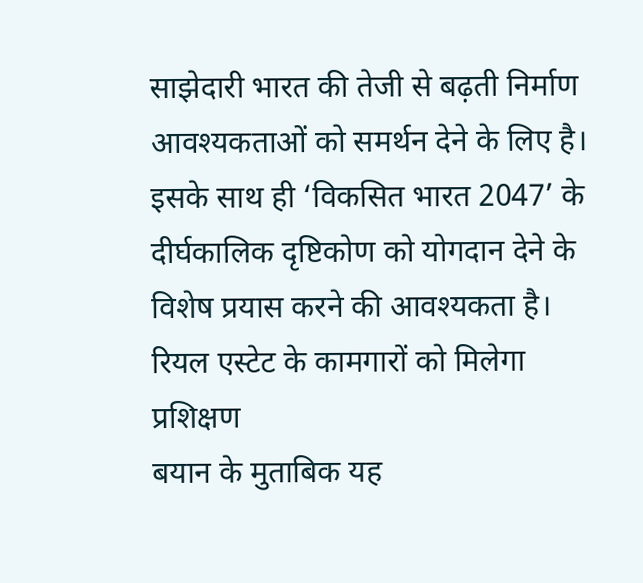साझेदारी भारत की तेजी से बढ़ती निर्माण आवश्यकताओं को समर्थन देने के लिए है। इसके साथ ही ‘विकसित भारत 2047’ के दीर्घकालिक दृष्टिकोण को योगदान देने के विशेष प्रयास करने की आवश्यकता है।
रियल एस्टेट के कामगारों को मिलेगा प्रशिक्षण
बयान के मुताबिक यह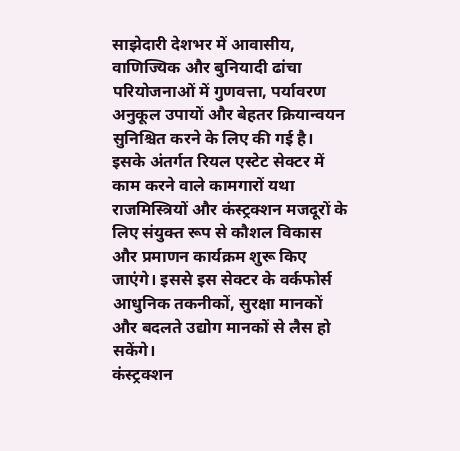साझेदारी देशभर में आवासीय, वाणिज्यिक और बुनियादी ढांचा परियोजनाओं में गुणवत्ता, पर्यावरण अनुकूल उपायों और बेहतर क्रियान्वयन सुनिश्चित करने के लिए की गई है। इसके अंतर्गत रियल एस्टेट सेक्टर में काम करने वाले कामगारों यथा राजमिस्त्रियों और कंस्ट्रक्शन मजदूरों के लिए संयुक्त रूप से कौशल विकास और प्रमाणन कार्यक्रम शुरू किए जाएंगे। इससे इस सेक्टर के वर्कफोर्स आधुनिक तकनीकों, सुरक्षा मानकों और बदलते उद्योग मानकों से लैस हो सकेंगे।
कंस्ट्रक्शन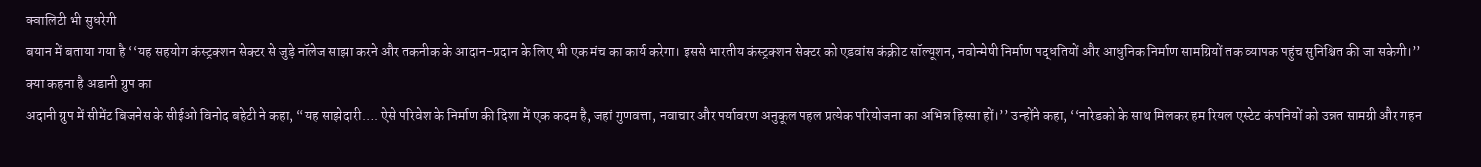क्वालिटी भी सुधरेगी
बयान में बताया गया है ‘‘यह सहयोग कंस्ट्रक्शन सेक्टर से जुड़े नॉलेज साझा करने और तकनीक के आदान-प्रदान के लिए भी एक मंच का कार्य करेगा। इससे भारतीय कंस्ट्रक्शन सेक्टर को एडवांस कंक्रीट सॉल्यूशन, नवोन्मेषी निर्माण पद्धतियों और आधुनिक निर्माण सामग्रियों तक व्यापक पहुंच सुनिश्चित की जा सकेगी।’’
क्या कहना है अडानी ग्रुप का
अदानी ग्रुप में सीमेंट बिजनेस के सीईओ विनोद बहेटी ने कहा, “यह साझेदारी…. ऐसे परिवेश के निर्माण की दिशा में एक कदम है, जहां गुणवत्ता, नवाचार और पर्यावरण अनुकूल पहल प्रत्येक परियोजना का अभिन्न हिस्सा हों।’’ उन्होंने कहा, ‘‘नारेडको के साथ मिलकर हम रियल एस्टेट कंपनियों को उन्नत सामग्री और गहन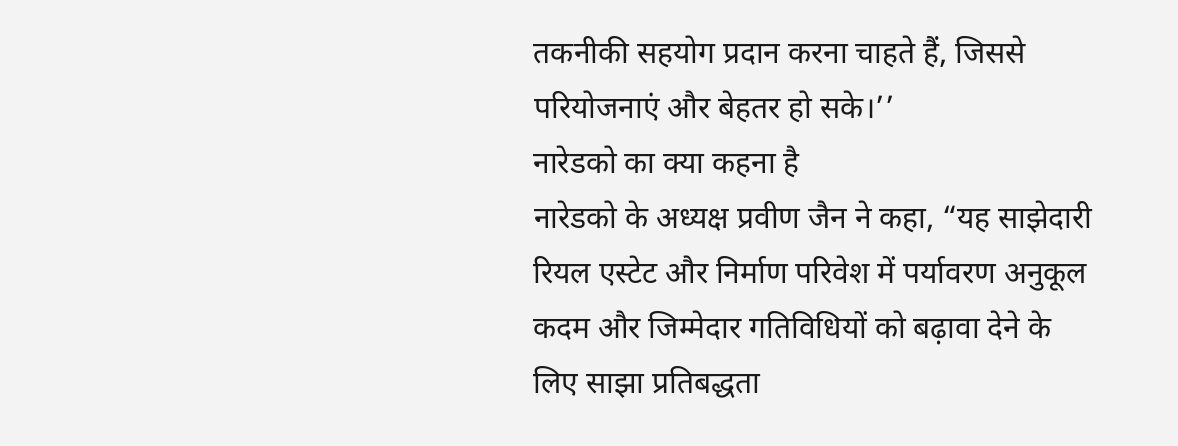तकनीकी सहयोग प्रदान करना चाहते हैं, जिससे परियोजनाएं और बेहतर हो सके।’’
नारेडको का क्या कहना है
नारेडको के अध्यक्ष प्रवीण जैन ने कहा, “यह साझेदारी रियल एस्टेट और निर्माण परिवेश में पर्यावरण अनुकूल कदम और जिम्मेदार गतिविधियों को बढ़ावा देने के लिए साझा प्रतिबद्धता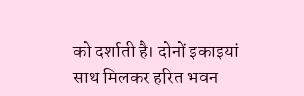को दर्शाती है। दोनों इकाइयां साथ मिलकर हरित भवन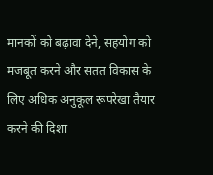मानकों को बढ़ावा देने, सहयोग को मजबूत करने और सतत विकास के लिए अधिक अनुकूल रूपरेखा तैयार करने की दिशा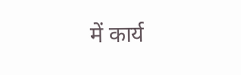में कार्य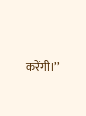करेंगी।’’